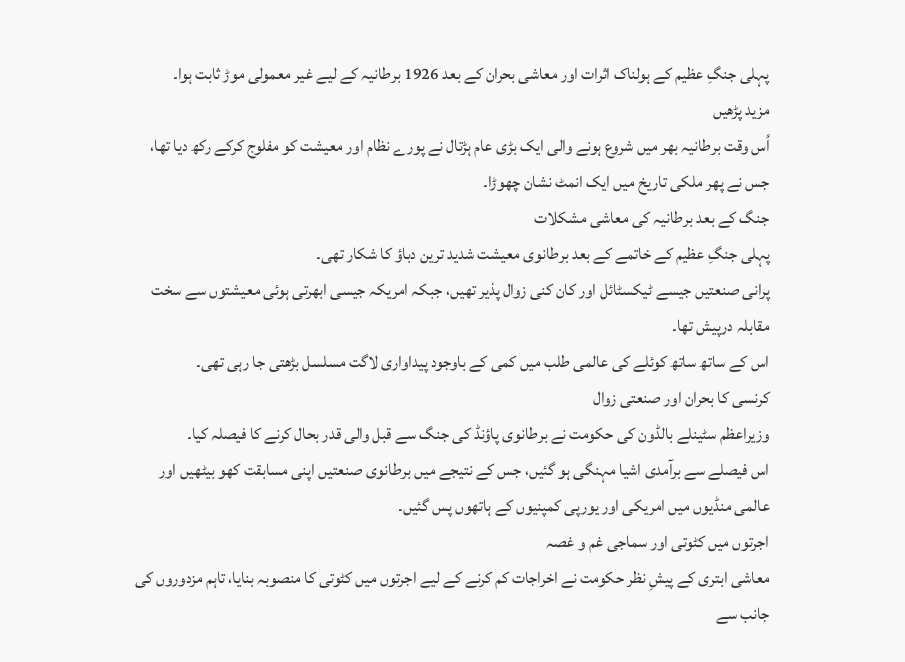پہلی جنگِ عظیم کے ہولناک اثرات اور معاشی بحران کے بعد 1926 برطانیہ کے لیے غیر معمولی موڑ ثابت ہوا۔
مزید پڑھیں
اُس وقت برطانیہ بھر میں شروع ہونے والی ایک بڑی عام ہڑتال نے پورے نظام اور معیشت کو مفلوج کرکے رکھ دیا تھا، جس نے پھر ملکی تاریخ میں ایک انمٹ نشان چھوڑا۔
جنگ کے بعد برطانیہ کی معاشی مشکلات
پہلی جنگِ عظیم کے خاتمے کے بعد برطانوی معیشت شدید ترین دباؤ کا شکار تھی۔
پرانی صنعتیں جیسے ٹیکسٹائل اور کان کنی زوال پذیر تھیں، جبکہ امریکہ جیسی ابھرتی ہوئی معیشتوں سے سخت مقابلہ درپیش تھا۔
اس کے ساتھ ساتھ کوئلے کی عالمی طلب میں کمی کے باوجود پیداواری لاگت مسلسل بڑھتی جا رہی تھی۔
کرنسی کا بحران اور صنعتی زوال
وزیراعظم سٹینلے بالڈون کی حکومت نے برطانوی پاؤنڈ کی جنگ سے قبل والی قدر بحال کرنے کا فیصلہ کیا۔
اس فیصلے سے برآمدی اشیا مہنگی ہو گئیں، جس کے نتیجے میں برطانوی صنعتیں اپنی مسابقت کھو بیٹھیں اور عالمی منڈیوں میں امریکی اور یورپی کمپنیوں کے ہاتھوں پس گئیں۔
اجرتوں میں کٹوتی اور سماجی غم و غصہ
معاشی ابتری کے پیشِ نظر حکومت نے اخراجات کم کرنے کے لیے اجرتوں میں کٹوتی کا منصوبہ بنایا، تاہم مزدوروں کی جانب سے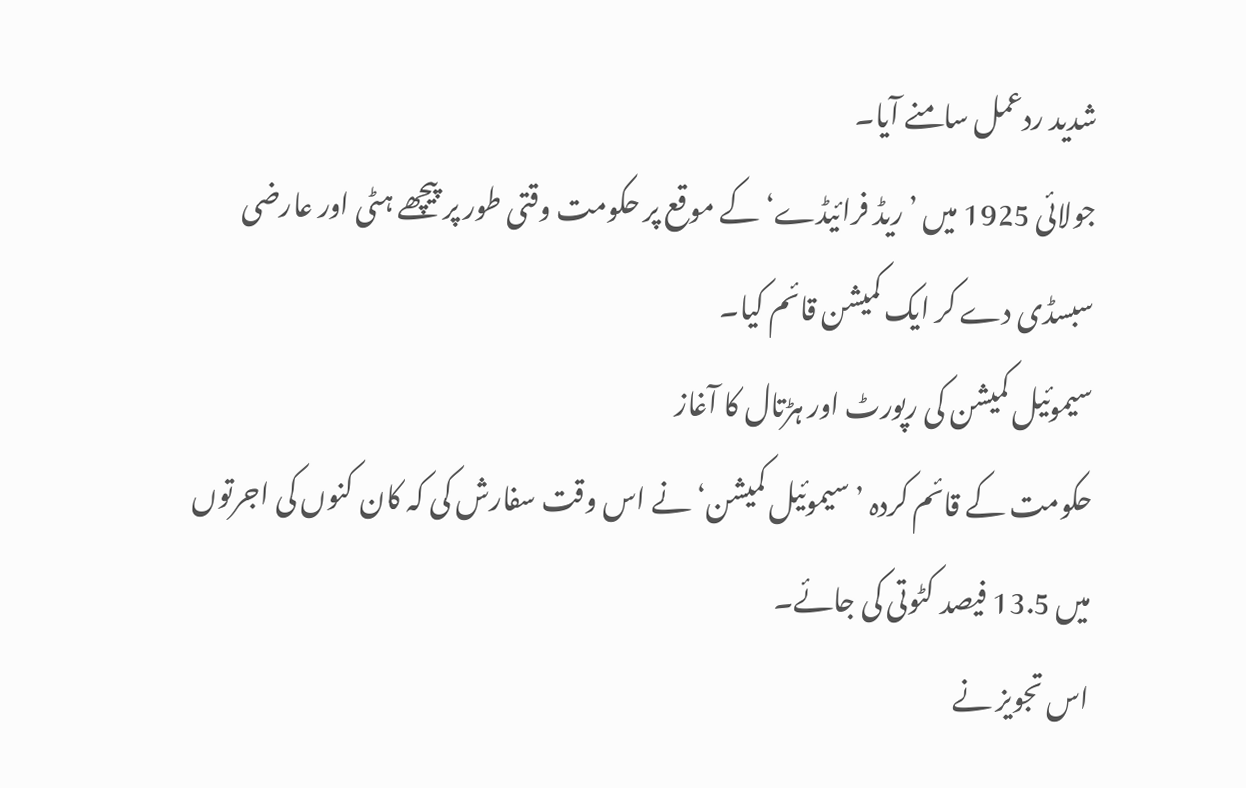شدید ردعمل سامنے آیا۔
جولائی 1925 میں ’ریڈ فرائیڈے‘ کے موقع پر حکومت وقتی طور پر پیچھے ہٹی اور عارضی سبسڈی دے کر ایک کمیشن قائم کیا۔
سیموئیل کمیشن کی رپورٹ اور ہڑتال کا آغاز
حکومت کے قائم کردہ ’سیموئیل کمیشن‘ نے اس وقت سفارش کی کہ کان کنوں کی اجرتوں میں 13.5 فیصد کٹوتی کی جائے۔
اس تجویز نے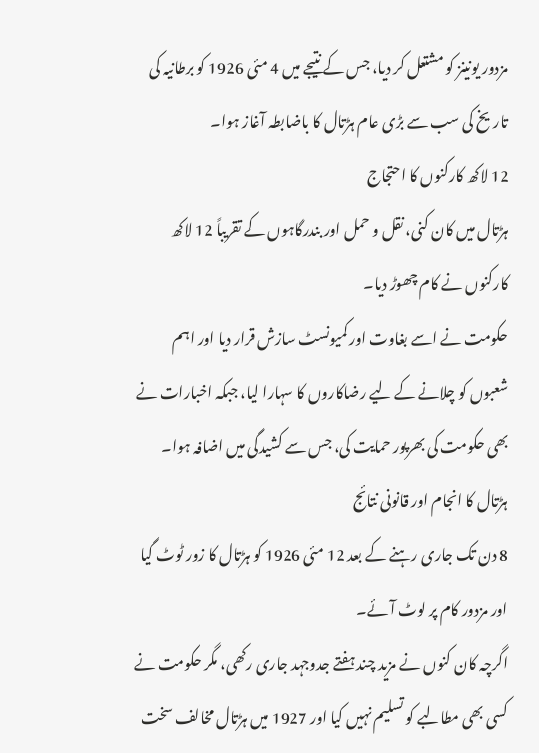مزدور یونینز کو مشتعل کر دیا، جس کے نتیجے میں 4 مئی 1926 کو برطانیہ کی تاریخ کی سب سے بڑی عام ہڑتال کا باضابطہ آغاز ہوا۔
12 لاکھ کارکنوں کا احتجاج
ہڑتال میں کان کنی، نقل و حمل اور بندرگاہوں کے تقریباً 12 لاکھ کارکنوں نے کام چھوڑ دیا۔
حکومت نے اسے بغاوت اور کمیونسٹ سازش قرار دیا اور اہم شعبوں کو چلانے کے لیے رضاکاروں کا سہارا لیا، جبکہ اخبارات نے بھی حکومت کی بھرپور حمایت کی، جس سے کشیدگی میں اضافہ ہوا۔
ہڑتال کا انجام اور قانونی نتائج
8 دن تک جاری رہنے کے بعد 12 مئی 1926 کو ہڑتال کا زور ٹوٹ گیا اور مزدور کام پر لوٹ آئے۔
اگرچہ کان کنوں نے مزید چند ہفتے جدوجہد جاری رکھی، مگر حکومت نے کسی بھی مطالبے کو تسلیم نہیں کیا اور 1927 میں ہڑتال مخالف سخت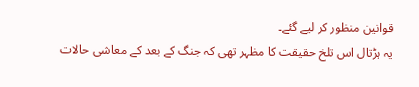قوانین منظور کر لیے گئے۔
یہ ہڑتال اس تلخ حقیقت کا مظہر تھی کہ جنگ کے بعد کے معاشی حالات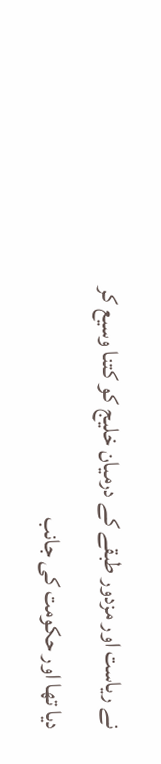نے ریاست اور مزدور طبقے کے درمیان خلیج کو کتنا وسیع کر دیا تھا اور حکومت کی جانب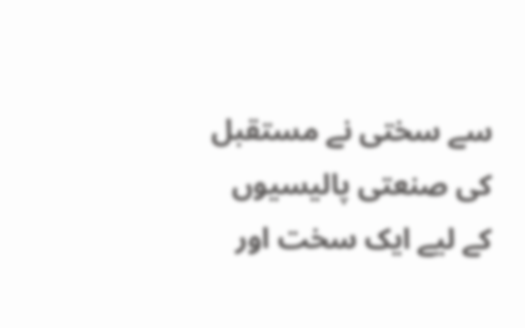سے سختی نے مستقبل کی صنعتی پالیسیوں کے لیے ایک سخت اور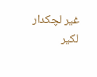غیر لچکدار لکیر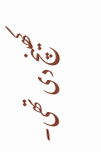کھینچ دی تھی۔